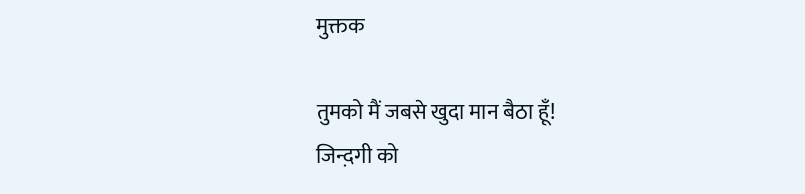मुक्तक

तुमको मैं जबसे खुदा मान बैठा हूँ!
जिन्द़गी को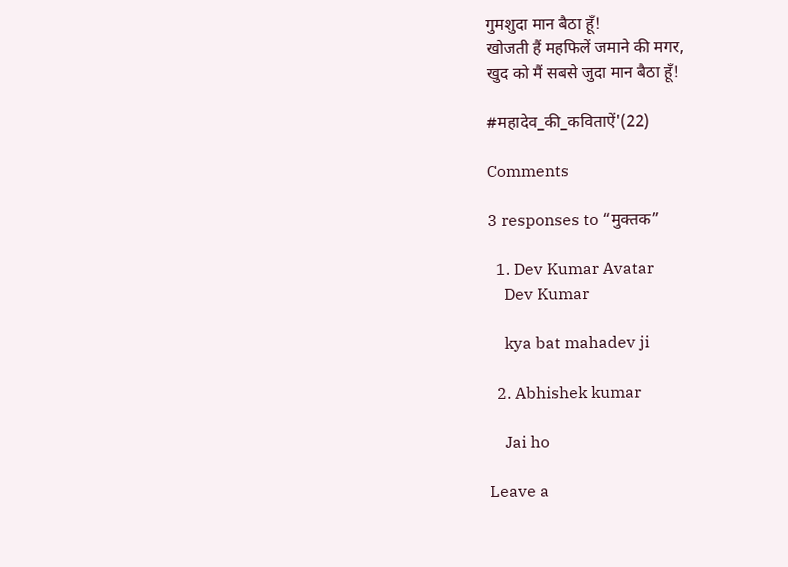गुमशुदा मान बैठा हूँ!
खोजती हैं महफिलें जमाने की मगर,
खुद को मैं सबसे जुदा मान बैठा हूँ!

#महादेव_की_कविताऐं'(22)

Comments

3 responses to “मुक्तक”

  1. Dev Kumar Avatar
    Dev Kumar

    kya bat mahadev ji

  2. Abhishek kumar

    Jai ho

Leave a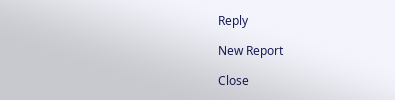Reply

New Report

Close